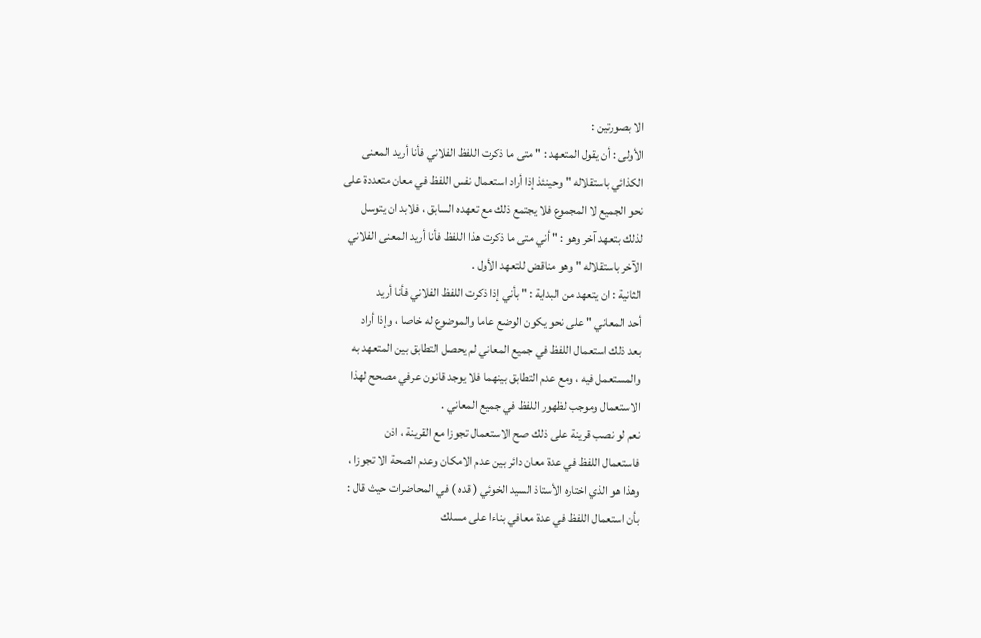الا بصورتين :
الأولى : أن يقول المتعهد : " متى ما ذكرت اللفظ الفلاني فأنا أريد المعنى
الكذائي باستقلاله " وحينئذ إذا أراد استعمال نفس اللفظ في معان متعددة على
نحو الجميع لا المجموع فلا يجتمع ذلك مع تعهده السابق ، فلابد ان يتوسل
لذلك بتعهد آخر وهو : " أني متى ما ذكرت هذا اللفظ فأنا أريد المعنى الفلاني
الآخر باستقلاله " وهو مناقض للتعهد الأول .
الثانية : ان يتعهد من البداية : " بأني إذا ذكرت اللفظ الفلاني فأنا أريد
أحد المعاني " على نحو يكون الوضع عاما والموضوع له خاصا ، وإذا أراد
بعد ذلك استعمال اللفظ في جميع المعاني لم يحصل التطابق بين المتعهد به
والمستعمل فيه ، ومع عدم التطابق بينهما فلا يوجد قانون عرفي مصحح لهذا
الاستعمال وموجب لظهور اللفظ في جميع المعاني .
نعم لو نصب قرينة على ذلك صح الاستعمال تجوزا مع القرينة ، اذن
فاستعمال اللفظ في عدة معان دائر بين عدم الامكان وعدم الصحة الا تجوزا ،
وهذا هو الذي اختاره الأستاذ السيد الخوئي ( قده ) في المحاضرات حيث قال :
بأن استعمال اللفظ في عدة معافي بناءا على مسلك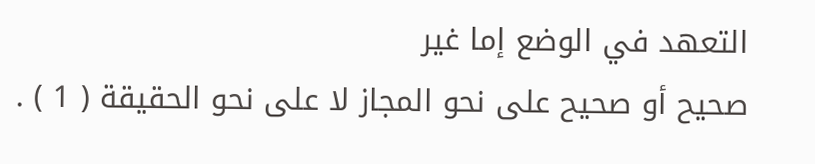التعهد في الوضع إما غير
صحيح أو صحيح على نحو المجاز لا على نحو الحقيقة ( 1 ) .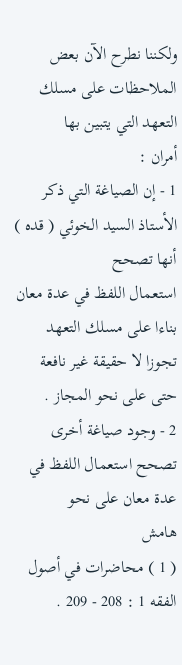ولكننا نطرح الآن بعض الملاحظات على مسلك التعهد التي يتبين بها
أمران :
1 - إن الصياغة التي ذكر الأستاذ السيد الخوئي ( قده ) أنها تصحح
استعمال اللفظ في عدة معان بناءا على مسلك التعهد تجوزا لا حقيقة غير نافعة
حتى على نحو المجاز .
2 - وجود صياغة أخرى تصحح استعمال اللفظ في عدة معان على نحو
هامش
( 1 ) محاضرات في أصول الفقه 1 : 208 - 209 .